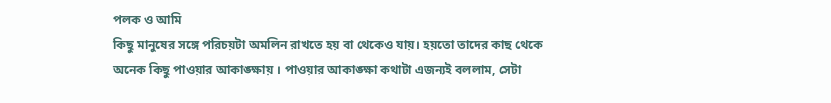পলক ও আমি
কিছু মানুষের সঙ্গে পরিচয়টা অমলিন রাখতে হয় বা থেকেও যায়। হয়তো তাদের কাছ থেকে অনেক কিছু পাওয়ার আকাঙ্ক্ষায় । পাওয়ার আকাঙ্ক্ষা কথাটা এজন্যই বললাম, সেটা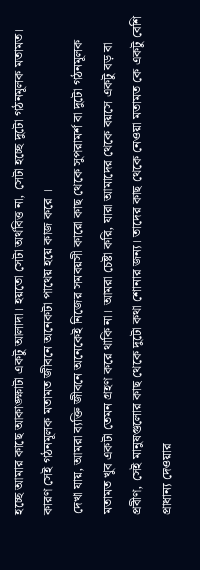হচ্ছে আমার কাছে আকাঙ্ক্ষাটা একটু আলাদা। হয়তো সেটা অর্থবিত্ত না, সেটা হচ্ছে দুটো গঠনমূলক মতামত। কারণ সেই গঠনমূলক মতামত জীবনে অনেকটা পাথেয় হয়ে কাজ করে ।
দেখা যায়, আমরা ব্যক্তি জীবনে অনেকেই নিজের সমবয়সী কারো কাছ থেকে সুপরামর্শ বা দুটো গঠনমূলক মতামত খুব একটা তেমন গ্রহণ করে থাকি না। আমরা চেষ্টা করি, যারা আমাদের থেকে বয়সে একটু বড় বা প্রবীণ, সেই মানুষগুলোর কাছ থেকে দুটো কথা শোনার জন্য। তাদের কাছ থেকে নেওয়া মতামত কে একটু বেশি প্রাধান্য দেওয়ার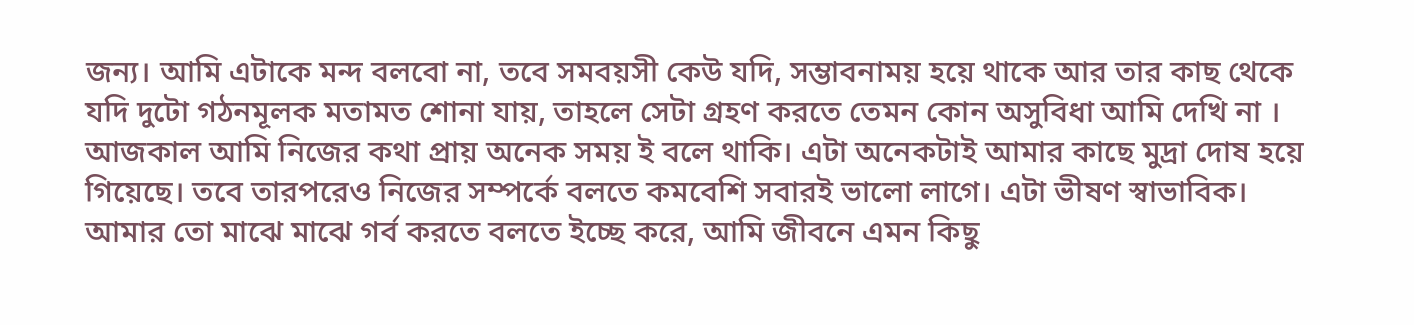জন্য। আমি এটাকে মন্দ বলবো না, তবে সমবয়সী কেউ যদি, সম্ভাবনাময় হয়ে থাকে আর তার কাছ থেকে যদি দুটো গঠনমূলক মতামত শোনা যায়, তাহলে সেটা গ্রহণ করতে তেমন কোন অসুবিধা আমি দেখি না ।
আজকাল আমি নিজের কথা প্রায় অনেক সময় ই বলে থাকি। এটা অনেকটাই আমার কাছে মুদ্রা দোষ হয়ে গিয়েছে। তবে তারপরেও নিজের সম্পর্কে বলতে কমবেশি সবারই ভালো লাগে। এটা ভীষণ স্বাভাবিক।
আমার তো মাঝে মাঝে গর্ব করতে বলতে ইচ্ছে করে, আমি জীবনে এমন কিছু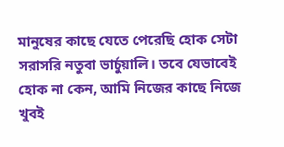মানুষের কাছে যেতে পেরেছি হোক সেটা সরাসরি নতুবা ভার্চুয়ালি। তবে যেভাবেই হোক না কেন, আমি নিজের কাছে নিজে খুবই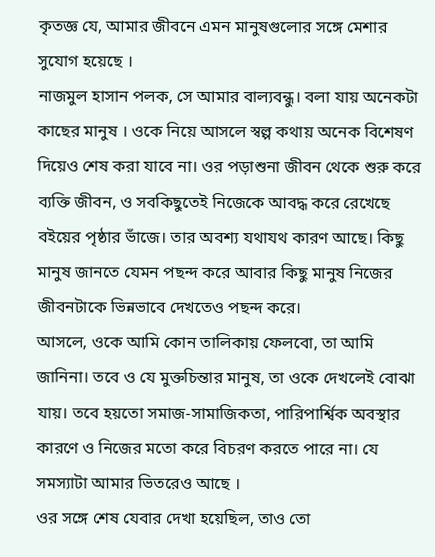কৃতজ্ঞ যে, আমার জীবনে এমন মানুষগুলোর সঙ্গে মেশার সুযোগ হয়েছে ।
নাজমুল হাসান পলক, সে আমার বাল্যবন্ধু। বলা যায় অনেকটা কাছের মানুষ । ওকে নিয়ে আসলে স্বল্প কথায় অনেক বিশেষণ দিয়েও শেষ করা যাবে না। ওর পড়াশুনা জীবন থেকে শুরু করে ব্যক্তি জীবন, ও সবকিছুতেই নিজেকে আবদ্ধ করে রেখেছে বইয়ের পৃষ্ঠার ভাঁজে। তার অবশ্য যথাযথ কারণ আছে। কিছু মানুষ জানতে যেমন পছন্দ করে আবার কিছু মানুষ নিজের জীবনটাকে ভিন্নভাবে দেখতেও পছন্দ করে।
আসলে, ওকে আমি কোন তালিকায় ফেলবো, তা আমি জানিনা। তবে ও যে মুক্তচিন্তার মানুষ, তা ওকে দেখলেই বোঝা যায়। তবে হয়তো সমাজ-সামাজিকতা, পারিপার্শ্বিক অবস্থার কারণে ও নিজের মতো করে বিচরণ করতে পারে না। যে সমস্যাটা আমার ভিতরেও আছে ।
ওর সঙ্গে শেষ যেবার দেখা হয়েছিল, তাও তো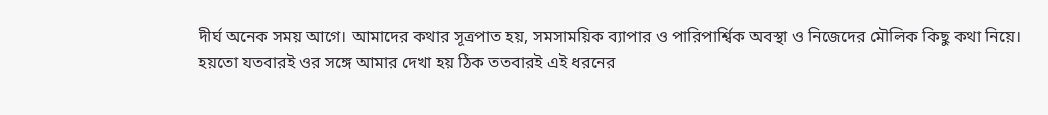দীর্ঘ অনেক সময় আগে। আমাদের কথার সূত্রপাত হয়, সমসাময়িক ব্যাপার ও পারিপার্শ্বিক অবস্থা ও নিজেদের মৌলিক কিছু কথা নিয়ে। হয়তো যতবারই ওর সঙ্গে আমার দেখা হয় ঠিক ততবারই এই ধরনের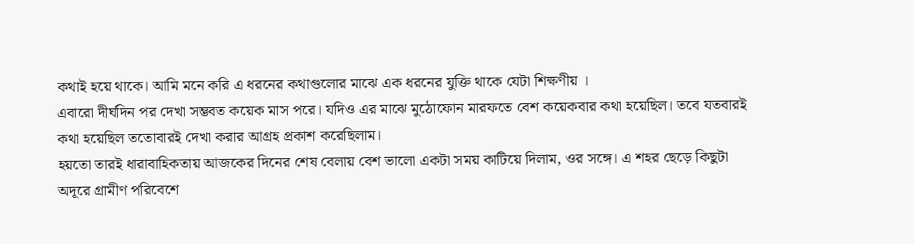কথাই হয়ে থাকে। আমি মনে করি এ ধরনের কথাগুলোর মাঝে এক ধরনের যুক্তি থাকে যেটা শিক্ষণীয় ।
এবারো দীর্ঘদিন পর দেখা সম্ভবত কয়েক মাস পরে। যদিও এর মাঝে মুঠোফোন মারফতে বেশ কয়েকবার কথা হয়েছিল। তবে যতবারই কথা হয়েছিল ততোবারই দেখা করার আগ্রহ প্রকাশ করেছিলাম।
হয়তো তারই ধারাবাহিকতায় আজকের দিনের শেষ বেলায় বেশ ভালো একটা সময় কাটিয়ে দিলাম, ওর সঙ্গে। এ শহর ছেড়ে কিছুটা অদূরে গ্রামীণ পরিবেশে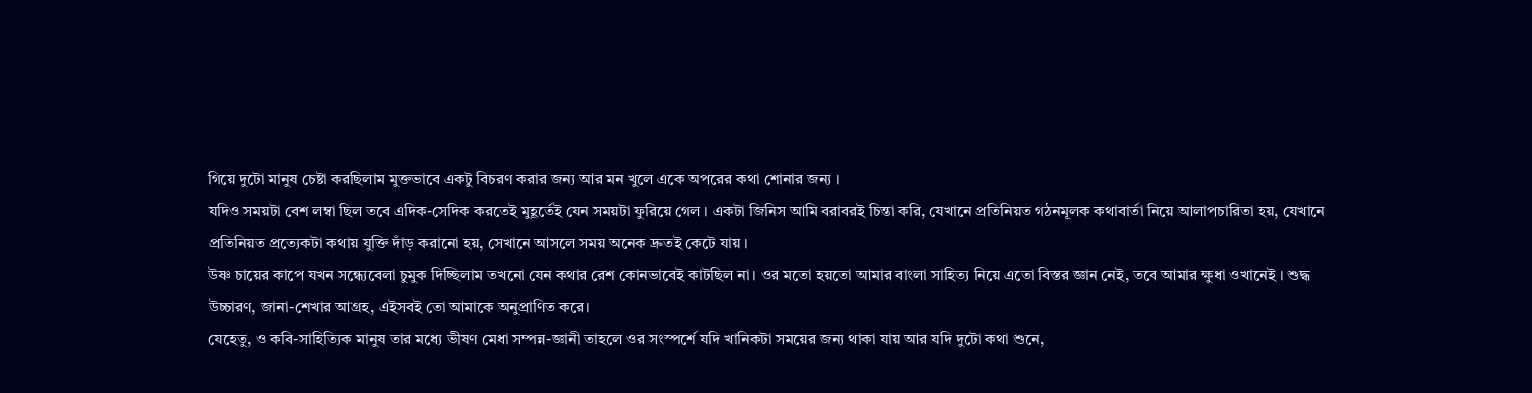গিয়ে দুটো মানুষ চেষ্টা করছিলাম মুক্তভাবে একটু বিচরণ করার জন্য আর মন খুলে একে অপরের কথা শোনার জন্য ।
যদিও সময়টা বেশ লম্বা ছিল তবে এদিক-সেদিক করতেই মুহূর্তেই যেন সময়টা ফুরিয়ে গেল । একটা জিনিস আমি বরাবরই চিন্তা করি, যেখানে প্রতিনিয়ত গঠনমূলক কথাবার্তা নিয়ে আলাপচারিতা হয়, যেখানে প্রতিনিয়ত প্রত্যেকটা কথায় যুক্তি দাঁড় করানো হয়, সেখানে আসলে সময় অনেক দ্রুতই কেটে যায় ।
উষ্ণ চায়ের কাপে যখন সন্ধ্যেবেলা চুমুক দিচ্ছিলাম তখনো যেন কথার রেশ কোনভাবেই কাটছিল না। ওর মতো হয়তো আমার বাংলা সাহিত্য নিয়ে এতো বিস্তর জ্ঞান নেই, তবে আমার ক্ষুধা ওখানেই । শুদ্ধ উচ্চারণ, জানা-শেখার আগ্রহ, এইসবই তো আমাকে অনুপ্রাণিত করে।
যেহেতু, ও কবি-সাহিত্যিক মানুষ তার মধ্যে ভীষণ মেধা সম্পন্ন-জ্ঞানী তাহলে ওর সংস্পর্শে যদি খানিকটা সময়ের জন্য থাকা যায় আর যদি দুটো কথা শুনে,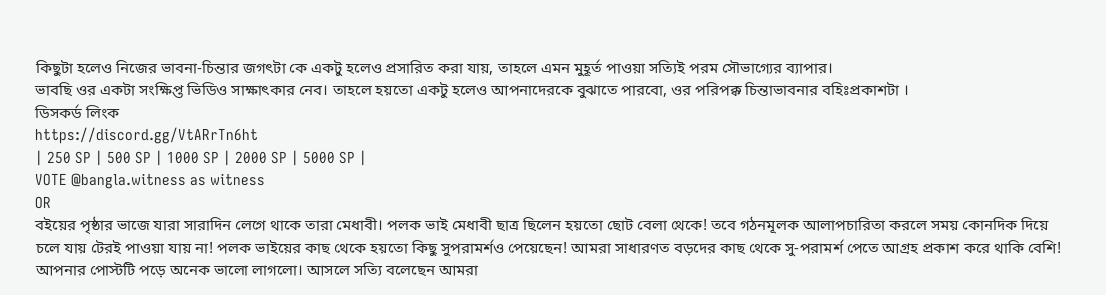কিছুটা হলেও নিজের ভাবনা-চিন্তার জগৎটা কে একটু হলেও প্রসারিত করা যায়, তাহলে এমন মুহূর্ত পাওয়া সত্যিই পরম সৌভাগ্যের ব্যাপার।
ভাবছি ওর একটা সংক্ষিপ্ত ভিডিও সাক্ষাৎকার নেব। তাহলে হয়তো একটু হলেও আপনাদেরকে বুঝাতে পারবো, ওর পরিপক্ক চিন্তাভাবনার বহিঃপ্রকাশটা ।
ডিসকর্ড লিংক
https://discord.gg/VtARrTn6ht
| 250 SP | 500 SP | 1000 SP | 2000 SP | 5000 SP |
VOTE @bangla.witness as witness
OR
বইয়ের পৃষ্ঠার ভাজে যারা সারাদিন লেগে থাকে তারা মেধাবী। পলক ভাই মেধাবী ছাত্র ছিলেন হয়তো ছোট বেলা থেকে! তবে গঠনমূলক আলাপচারিতা করলে সময় কোনদিক দিয়ে চলে যায় টেরই পাওয়া যায় না! পলক ভাইয়ের কাছ থেকে হয়তো কিছু সুপরামর্শও পেয়েছেন! আমরা সাধারণত বড়দের কাছ থেকে সু-পরামর্শ পেতে আগ্রহ প্রকাশ করে থাকি বেশি!
আপনার পোস্টটি পড়ে অনেক ভালো লাগলো। আসলে সত্যি বলেছেন আমরা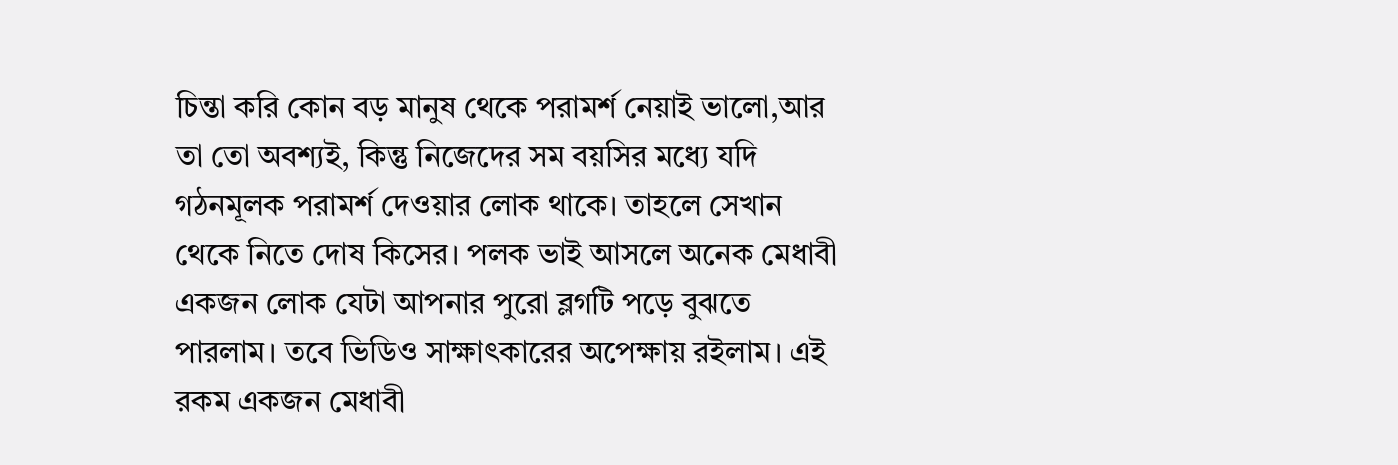চিন্তা করি কোন বড় মানুষ থেকে পরামর্শ নেয়াই ভালো,আর তা তো অবশ্যই, কিন্তু নিজেদের সম বয়সির মধ্যে যদি গঠনমূলক পরামর্শ দেওয়ার লোক থাকে। তাহলে সেখান থেকে নিতে দোষ কিসের। পলক ভাই আসলে অনেক মেধাবী একজন লোক যেটা আপনার পুরো ব্লগটি পড়ে বুঝতে পারলাম। তবে ভিডিও সাক্ষাৎকারের অপেক্ষায় রইলাম। এই রকম একজন মেধাবী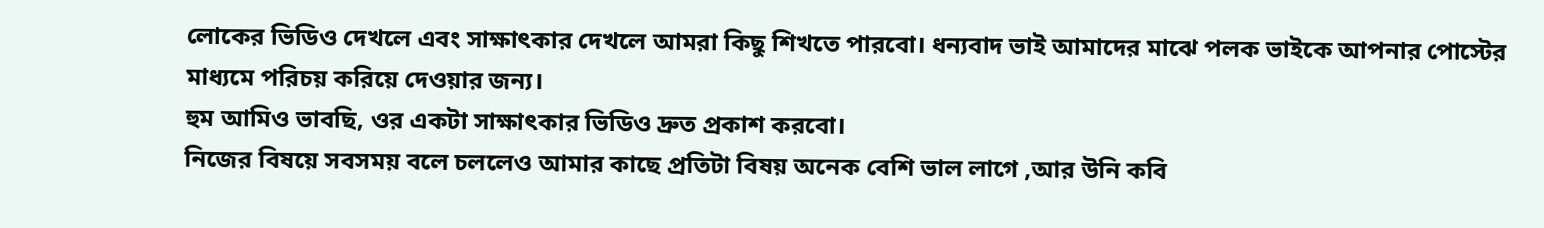লোকের ভিডিও দেখলে এবং সাক্ষাৎকার দেখলে আমরা কিছু শিখতে পারবো। ধন্যবাদ ভাই আমাদের মাঝে পলক ভাইকে আপনার পোস্টের মাধ্যমে পরিচয় করিয়ে দেওয়ার জন্য।
হুম আমিও ভাবছি, ওর একটা সাক্ষাৎকার ভিডিও দ্রুত প্রকাশ করবো।
নিজের বিষয়ে সবসময় বলে চললেও আমার কাছে প্রতিটা বিষয় অনেক বেশি ভাল লাগে ,আর উনি কবি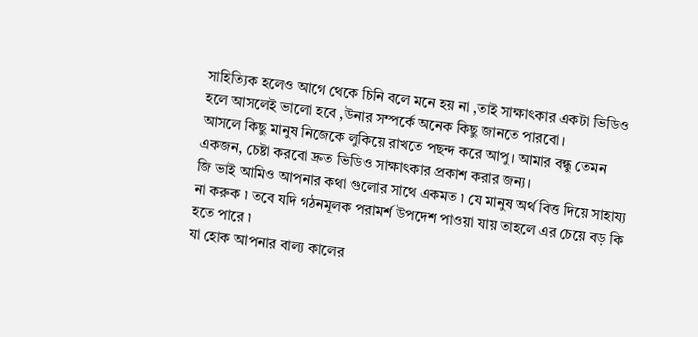সাহিত্যিক হলেও আগে থেকে চিনি বলে মনে হয় না ,তাই সাক্ষাৎকার একটা ভিডিও হলে আসলেই ভালো হবে ,উনার সম্পর্কে অনেক কিছু জানতে পারবো।
আসলে কিছু মানুষ নিজেকে লুকিয়ে রাখতে পছন্দ করে আপু। আমার বন্ধু তেমন একজন, চেষ্টা করবো দ্রুত ভিডিও সাক্ষাৎকার প্রকাশ করার জন্য।
জি ভাই আমিও আপনার কথা গুলোর সাথে একমত ৷ যে মানুষ অর্থ বিত্ত দিয়ে সাহায্য না করুক ৷ তবে যদি গঠনমূলক পরামর্শ উপদেশ পাওয়া যায় তাহলে এর চেয়ে বড় কি হতে পারে ৷
যা হোক আপনার বাল্য কালের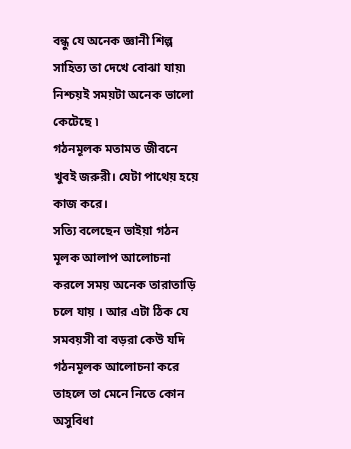বন্ধু যে অনেক জ্ঞানী শিল্প সাহিত্য তা দেখে বোঝা যায়৷ নিশ্চয়ই সময়টা অনেক ভালো কেটেছে ৷
গঠনমূলক মতামত জীবনে খুবই জরুরী। যেটা পাথেয় হয়ে কাজ করে।
সত্যি বলেছেন ভাইয়া গঠন মূলক আলাপ আলোচনা করলে সময় অনেক তারাতাড়ি চলে যায় । আর এটা ঠিক যে সমবয়সী বা বড়রা কেউ যদি গঠনমূলক আলোচনা করে তাহলে তা মেনে নিতে কোন অসুবিধা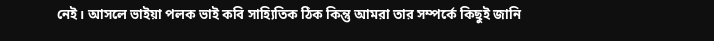নেই। আসলে ভাইয়া পলক ভাই কবি সাহ্যিতিক ঠিক কিন্তু আমরা তার সম্পর্কে কিছুই জানি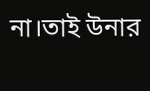না।তাই উনার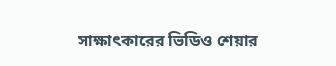সাক্ষাৎকারের ভিডিও শেয়ার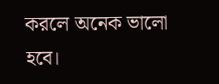করলে অনেক ভালো হবে।